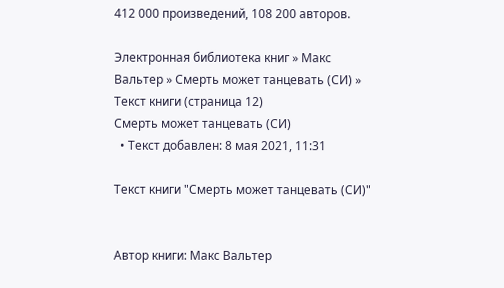412 000 произведений, 108 200 авторов.

Электронная библиотека книг » Макс Вальтер » Смерть может танцевать (СИ) » Текст книги (страница 12)
Смерть может танцевать (СИ)
  • Текст добавлен: 8 мая 2021, 11:31

Текст книги "Смерть может танцевать (СИ)"


Автор книги: Макс Вальтер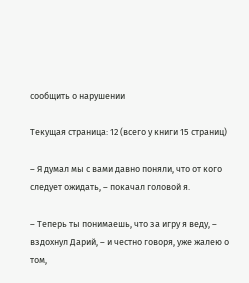сообщить о нарушении

Текущая страница: 12 (всего у книги 15 страниц)

– Я думал мы с вами давно поняли, что от кого следует ожидать, – покачал головой я.

– Теперь ты понимаешь, что за игру я веду, – вздохнул Дарий, – и честно говоря, уже жалею о том,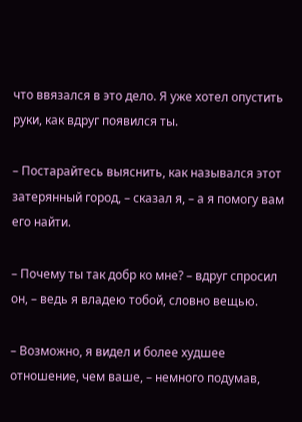что ввязался в это дело. Я уже хотел опустить руки, как вдруг появился ты.

– Постарайтесь выяснить, как назывался этот затерянный город, – сказал я, – а я помогу вам его найти.

– Почему ты так добр ко мне? – вдруг спросил он, – ведь я владею тобой, словно вещью.

– Возможно, я видел и более худшее отношение, чем ваше, – немного подумав,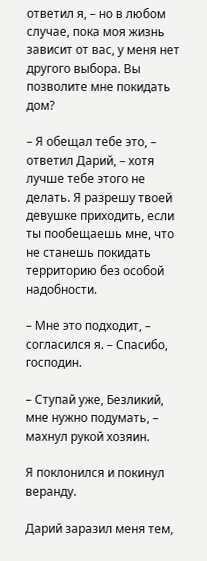ответил я, – но в любом случае, пока моя жизнь зависит от вас, у меня нет другого выбора. Вы позволите мне покидать дом?

– Я обещал тебе это, – ответил Дарий, – хотя лучше тебе этого не делать. Я разрешу твоей девушке приходить, если ты пообещаешь мне, что не станешь покидать территорию без особой надобности.

– Мне это подходит, – согласился я. – Спасибо, господин.

– Ступай уже, Безликий, мне нужно подумать, – махнул рукой хозяин.

Я поклонился и покинул веранду.

Дарий заразил меня тем,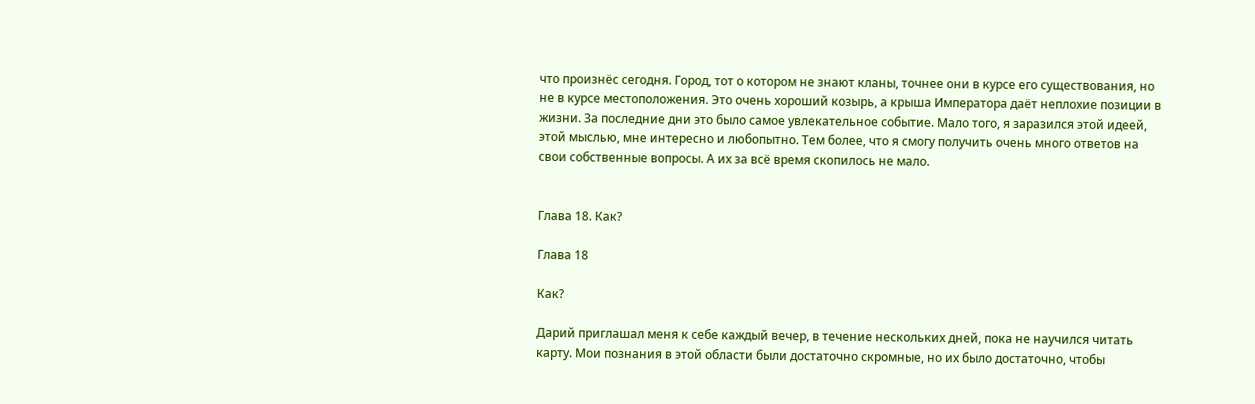что произнёс сегодня. Город, тот о котором не знают кланы, точнее они в курсе его существования, но не в курсе местоположения. Это очень хороший козырь, а крыша Императора даёт неплохие позиции в жизни. За последние дни это было самое увлекательное событие. Мало того, я заразился этой идеей, этой мыслью, мне интересно и любопытно. Тем более, что я смогу получить очень много ответов на свои собственные вопросы. А их за всё время скопилось не мало.


Глава 18. Как?

Глава 18

Как?

Дарий приглашал меня к себе каждый вечер, в течение нескольких дней, пока не научился читать карту. Мои познания в этой области были достаточно скромные, но их было достаточно, чтобы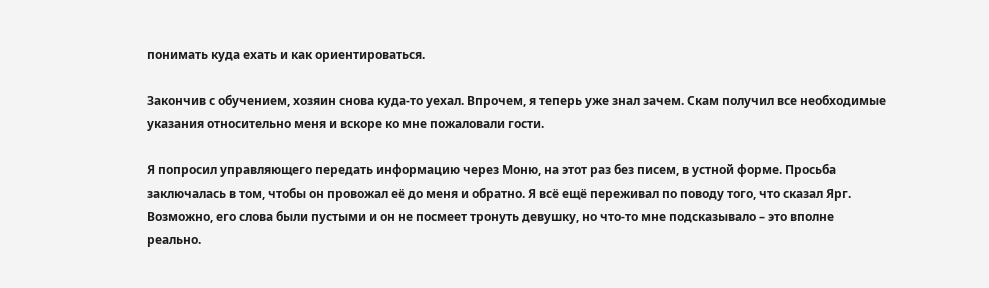понимать куда ехать и как ориентироваться.

Закончив с обучением, хозяин снова куда-то уехал. Впрочем, я теперь уже знал зачем. Скам получил все необходимые указания относительно меня и вскоре ко мне пожаловали гости.

Я попросил управляющего передать информацию через Моню, на этот раз без писем, в устной форме. Просьба заключалась в том, чтобы он провожал её до меня и обратно. Я всё ещё переживал по поводу того, что сказал Ярг. Возможно, его слова были пустыми и он не посмеет тронуть девушку, но что-то мне подсказывало – это вполне реально.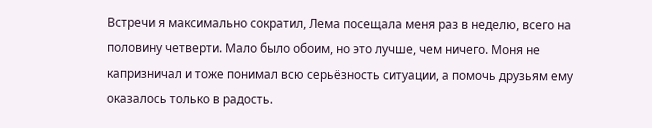Встречи я максимально сократил, Лема посещала меня раз в неделю, всего на половину четверти. Мало было обоим, но это лучше, чем ничего. Моня не капризничал и тоже понимал всю серьёзность ситуации, а помочь друзьям ему оказалось только в радость.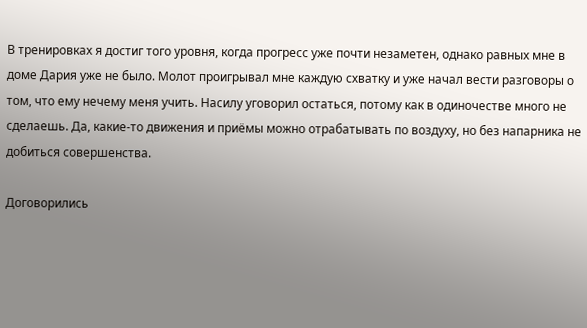В тренировках я достиг того уровня, когда прогресс уже почти незаметен, однако равных мне в доме Дария уже не было. Молот проигрывал мне каждую схватку и уже начал вести разговоры о том, что ему нечему меня учить. Насилу уговорил остаться, потому как в одиночестве много не сделаешь. Да, какие-то движения и приёмы можно отрабатывать по воздуху, но без напарника не добиться совершенства.

Договорились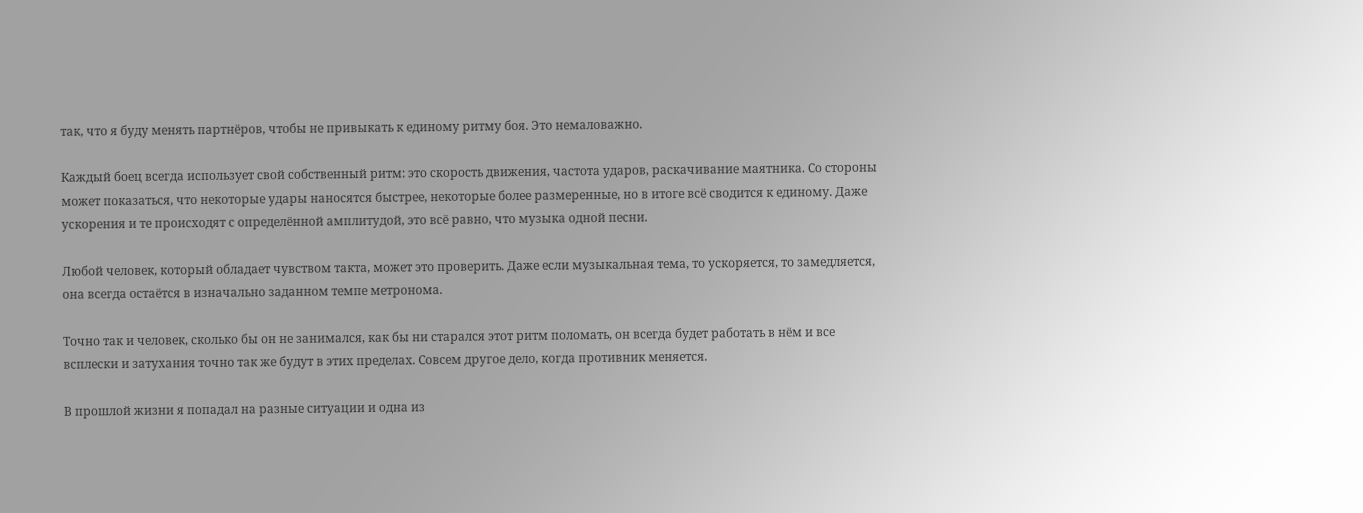так, что я буду менять партнёров, чтобы не привыкать к единому ритму боя. Это немаловажно.

Каждый боец всегда использует свой собственный ритм: это скорость движения, частота ударов, раскачивание маятника. Со стороны может показаться, что некоторые удары наносятся быстрее, некоторые более размеренные, но в итоге всё сводится к единому. Даже ускорения и те происходят с определённой амплитудой, это всё равно, что музыка одной песни.

Любой человек, который обладает чувством такта, может это проверить. Даже если музыкальная тема, то ускоряется, то замедляется, она всегда остаётся в изначально заданном темпе метронома.

Точно так и человек, сколько бы он не занимался, как бы ни старался этот ритм поломать, он всегда будет работать в нём и все всплески и затухания точно так же будут в этих пределах. Совсем другое дело, когда противник меняется.

В прошлой жизни я попадал на разные ситуации и одна из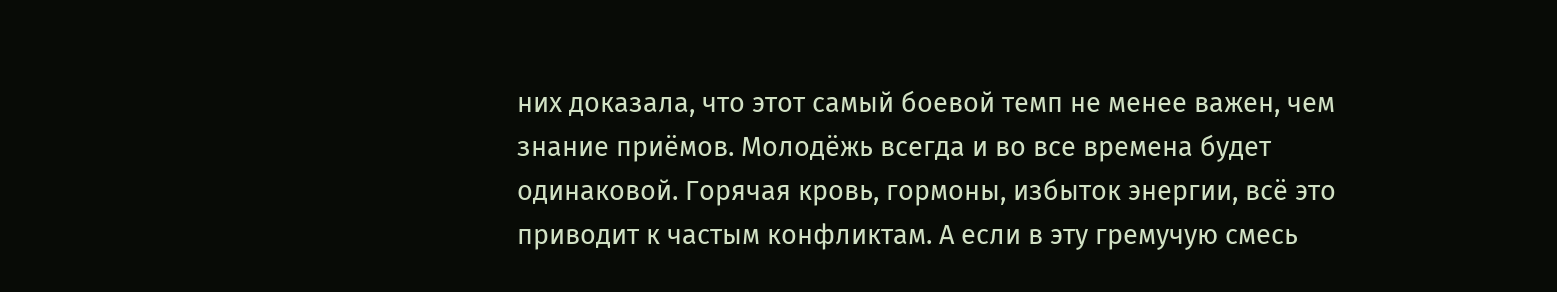них доказала, что этот самый боевой темп не менее важен, чем знание приёмов. Молодёжь всегда и во все времена будет одинаковой. Горячая кровь, гормоны, избыток энергии, всё это приводит к частым конфликтам. А если в эту гремучую смесь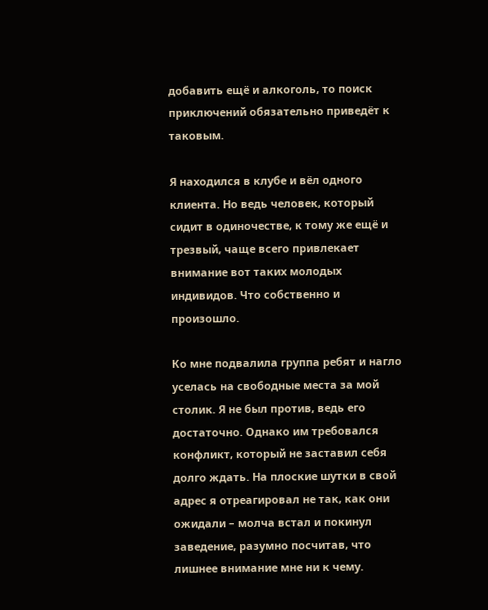добавить ещё и алкоголь, то поиск приключений обязательно приведёт к таковым.

Я находился в клубе и вёл одного клиента. Но ведь человек, который сидит в одиночестве, к тому же ещё и трезвый, чаще всего привлекает внимание вот таких молодых индивидов. Что собственно и произошло.

Ко мне подвалила группа ребят и нагло уселась на свободные места за мой столик. Я не был против, ведь его достаточно. Однако им требовался конфликт, который не заставил себя долго ждать. На плоские шутки в свой адрес я отреагировал не так, как они ожидали – молча встал и покинул заведение, разумно посчитав, что лишнее внимание мне ни к чему.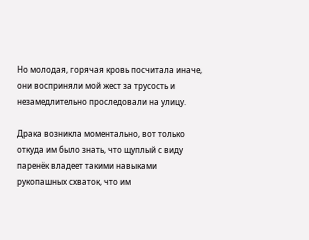Но молодая, горячая кровь посчитала иначе, они восприняли мой жест за трусость и незамедлительно проследовали на улицу.

Драка возникла моментально, вот только откуда им было знать, что щуплый с виду паренёк владеет такими навыками рукопашных схваток, что им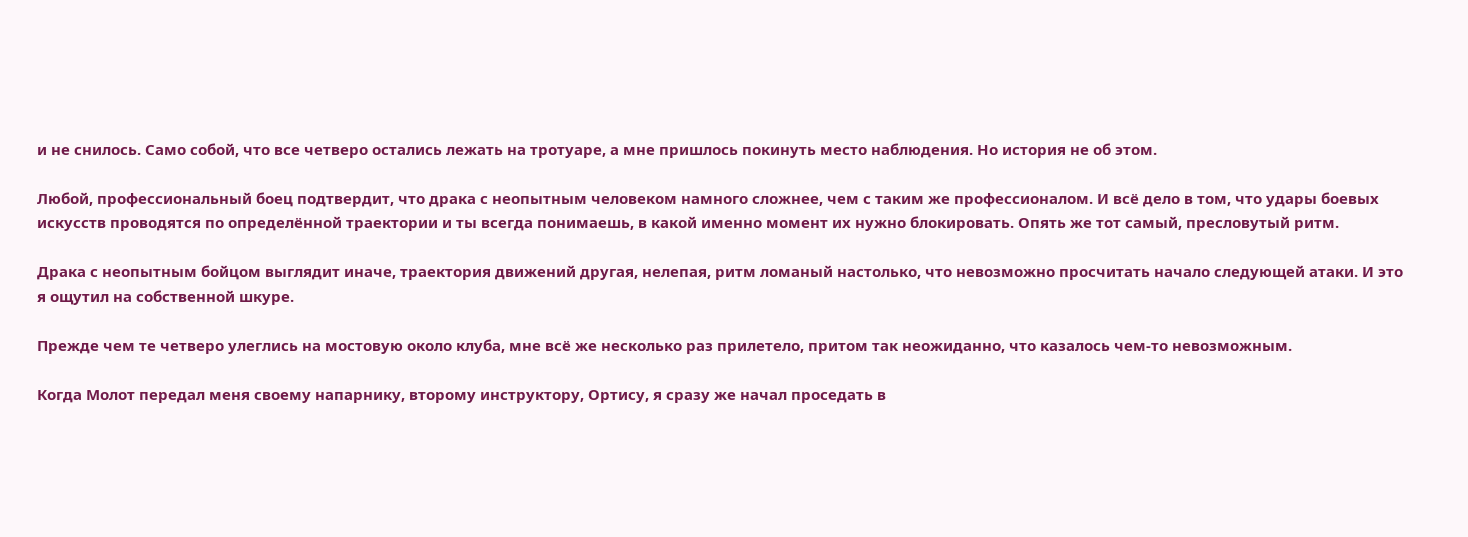и не снилось. Само собой, что все четверо остались лежать на тротуаре, а мне пришлось покинуть место наблюдения. Но история не об этом.

Любой, профессиональный боец подтвердит, что драка с неопытным человеком намного сложнее, чем с таким же профессионалом. И всё дело в том, что удары боевых искусств проводятся по определённой траектории и ты всегда понимаешь, в какой именно момент их нужно блокировать. Опять же тот самый, пресловутый ритм.

Драка с неопытным бойцом выглядит иначе, траектория движений другая, нелепая, ритм ломаный настолько, что невозможно просчитать начало следующей атаки. И это я ощутил на собственной шкуре.

Прежде чем те четверо улеглись на мостовую около клуба, мне всё же несколько раз прилетело, притом так неожиданно, что казалось чем-то невозможным.

Когда Молот передал меня своему напарнику, второму инструктору, Ортису, я сразу же начал проседать в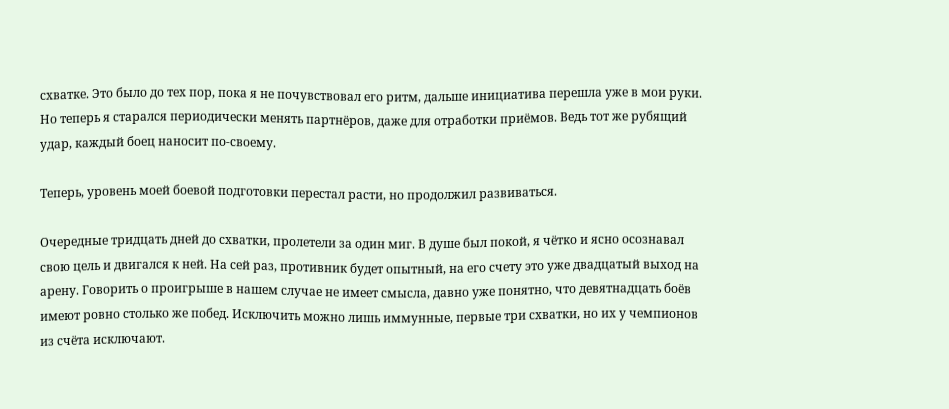схватке. Это было до тех пор, пока я не почувствовал его ритм, дальше инициатива перешла уже в мои руки. Но теперь я старался периодически менять партнёров, даже для отработки приёмов. Ведь тот же рубящий удар, каждый боец наносит по-своему.

Теперь, уровень моей боевой подготовки перестал расти, но продолжил развиваться.

Очередные тридцать дней до схватки, пролетели за один миг. В душе был покой, я чётко и ясно осознавал свою цель и двигался к ней. На сей раз, противник будет опытный, на его счету это уже двадцатый выход на арену. Говорить о проигрыше в нашем случае не имеет смысла, давно уже понятно, что девятнадцать боёв имеют ровно столько же побед. Исключить можно лишь иммунные, первые три схватки, но их у чемпионов из счёта исключают.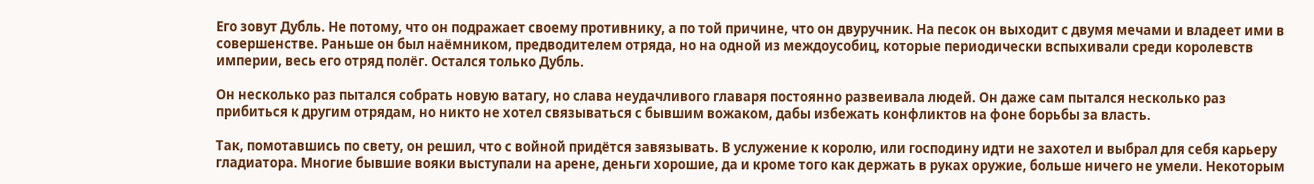Его зовут Дубль. Не потому, что он подражает своему противнику, а по той причине, что он двуручник. На песок он выходит с двумя мечами и владеет ими в совершенстве. Раньше он был наёмником, предводителем отряда, но на одной из междоусобиц, которые периодически вспыхивали среди королевств империи, весь его отряд полёг. Остался только Дубль.

Он несколько раз пытался собрать новую ватагу, но слава неудачливого главаря постоянно развеивала людей. Он даже сам пытался несколько раз прибиться к другим отрядам, но никто не хотел связываться с бывшим вожаком, дабы избежать конфликтов на фоне борьбы за власть.

Так, помотавшись по свету, он решил, что с войной придётся завязывать. В услужение к королю, или господину идти не захотел и выбрал для себя карьеру гладиатора. Многие бывшие вояки выступали на арене, деньги хорошие, да и кроме того как держать в руках оружие, больше ничего не умели. Некоторым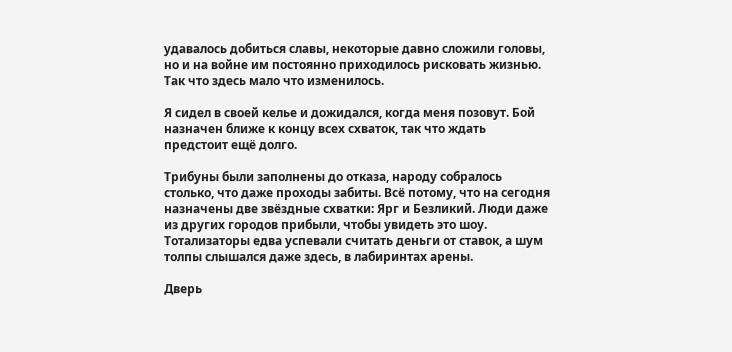удавалось добиться славы, некоторые давно сложили головы, но и на войне им постоянно приходилось рисковать жизнью. Так что здесь мало что изменилось.

Я сидел в своей келье и дожидался, когда меня позовут. Бой назначен ближе к концу всех схваток, так что ждать предстоит ещё долго.

Трибуны были заполнены до отказа, народу собралось столько, что даже проходы забиты. Всё потому, что на сегодня назначены две звёздные схватки: Ярг и Безликий. Люди даже из других городов прибыли, чтобы увидеть это шоу. Тотализаторы едва успевали считать деньги от ставок, а шум толпы слышался даже здесь, в лабиринтах арены.

Дверь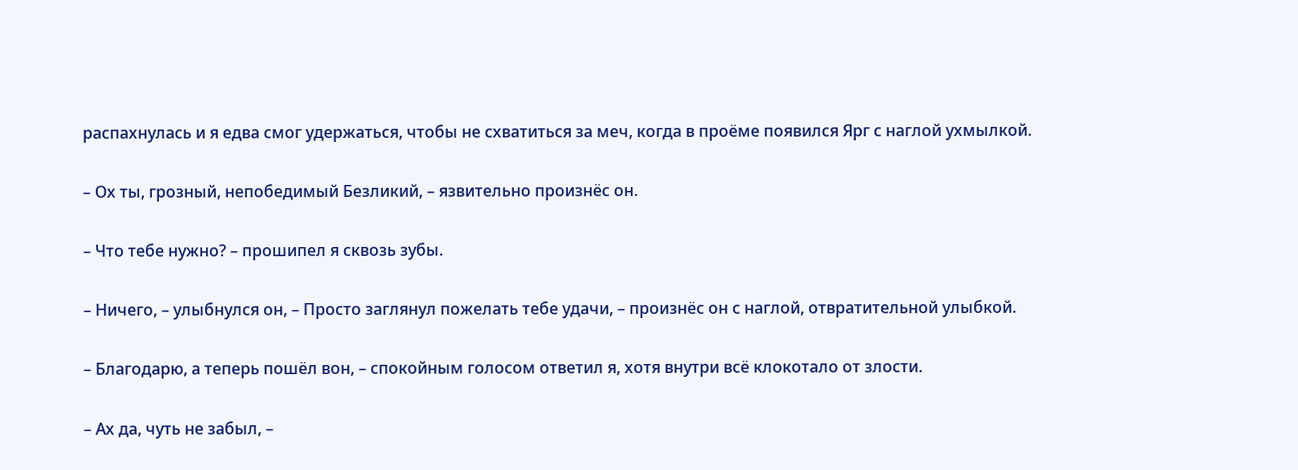распахнулась и я едва смог удержаться, чтобы не схватиться за меч, когда в проёме появился Ярг с наглой ухмылкой.

– Ох ты, грозный, непобедимый Безликий, – язвительно произнёс он.

– Что тебе нужно? – прошипел я сквозь зубы.

– Ничего, – улыбнулся он, – Просто заглянул пожелать тебе удачи, – произнёс он с наглой, отвратительной улыбкой.

– Благодарю, а теперь пошёл вон, – спокойным голосом ответил я, хотя внутри всё клокотало от злости.

– Ах да, чуть не забыл, –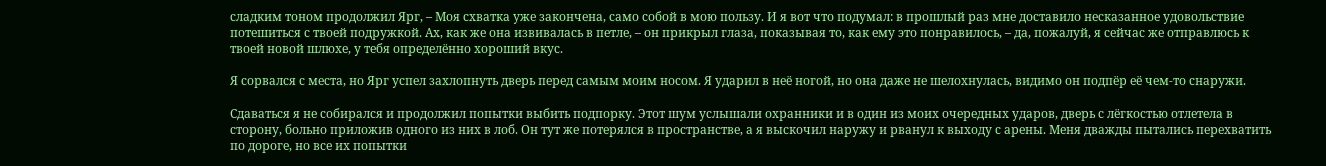сладким тоном продолжил Ярг, – Моя схватка уже закончена, само собой в мою пользу. И я вот что подумал: в прошлый раз мне доставило несказанное удовольствие потешиться с твоей подружкой. Ах, как же она извивалась в петле, – он прикрыл глаза, показывая то, как ему это понравилось, – да, пожалуй, я сейчас же отправлюсь к твоей новой шлюхе, у тебя определённо хороший вкус.

Я сорвался с места, но Ярг успел захлопнуть дверь перед самым моим носом. Я ударил в неё ногой, но она даже не шелохнулась, видимо он подпёр её чем-то снаружи.

Сдаваться я не собирался и продолжил попытки выбить подпорку. Этот шум услышали охранники и в один из моих очередных ударов, дверь с лёгкостью отлетела в сторону, больно приложив одного из них в лоб. Он тут же потерялся в пространстве, а я выскочил наружу и рванул к выходу с арены. Меня дважды пытались перехватить по дороге, но все их попытки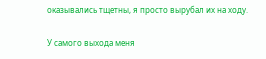оказывались тщетны, я просто вырубал их на ходу.

У самого выхода меня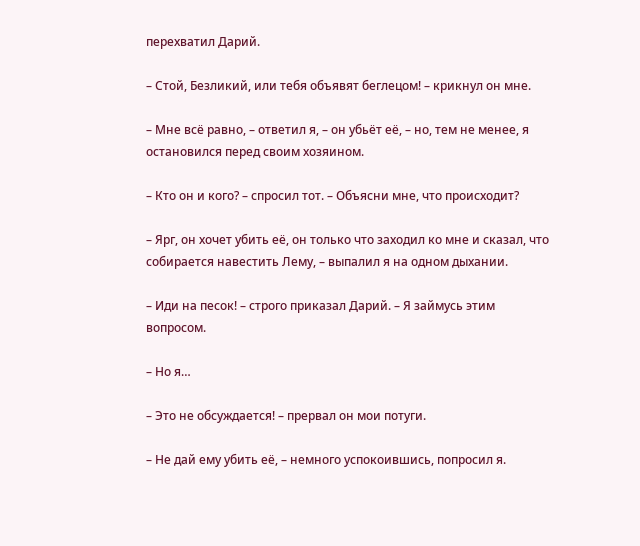перехватил Дарий.

– Стой, Безликий, или тебя объявят беглецом! – крикнул он мне.

– Мне всё равно, – ответил я, – он убьёт её, – но, тем не менее, я остановился перед своим хозяином.

– Кто он и кого? – спросил тот. – Объясни мне, что происходит?

– Ярг, он хочет убить её, он только что заходил ко мне и сказал, что собирается навестить Лему, – выпалил я на одном дыхании.

– Иди на песок! – строго приказал Дарий. – Я займусь этим вопросом.

– Но я…

– Это не обсуждается! – прервал он мои потуги.

– Не дай ему убить её, – немного успокоившись, попросил я.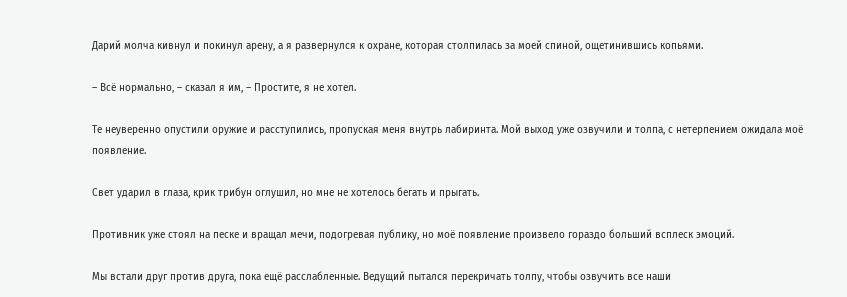Дарий молча кивнул и покинул арену, а я развернулся к охране, которая столпилась за моей спиной, ощетинившись копьями.

– Всё нормально, – сказал я им, – Простите, я не хотел.

Те неуверенно опустили оружие и расступились, пропуская меня внутрь лабиринта. Мой выход уже озвучили и толпа, с нетерпением ожидала моё появление.

Свет ударил в глаза, крик трибун оглушил, но мне не хотелось бегать и прыгать.

Противник уже стоял на песке и вращал мечи, подогревая публику, но моё появление произвело гораздо больший всплеск эмоций.

Мы встали друг против друга, пока ещё расслабленные. Ведущий пытался перекричать толпу, чтобы озвучить все наши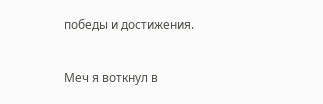победы и достижения.

Меч я воткнул в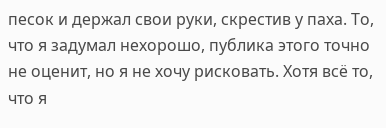песок и держал свои руки, скрестив у паха. То, что я задумал нехорошо, публика этого точно не оценит, но я не хочу рисковать. Хотя всё то, что я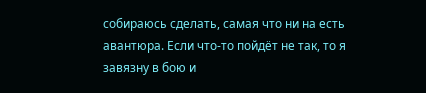собираюсь сделать, самая что ни на есть авантюра. Если что-то пойдёт не так, то я завязну в бою и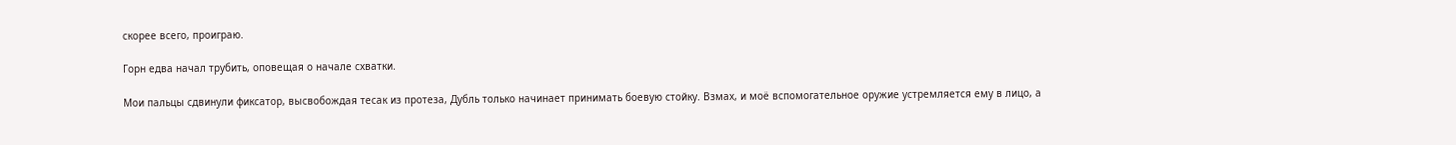скорее всего, проиграю.

Горн едва начал трубить, оповещая о начале схватки.

Мои пальцы сдвинули фиксатор, высвобождая тесак из протеза, Дубль только начинает принимать боевую стойку. Взмах, и моё вспомогательное оружие устремляется ему в лицо, а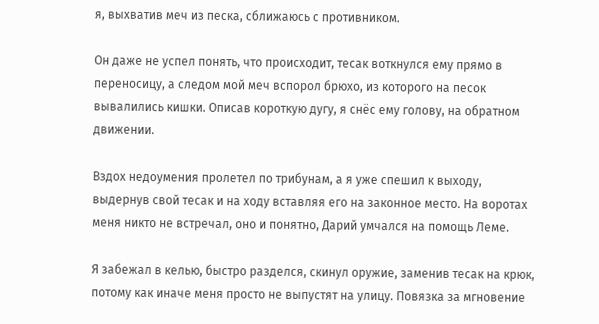я, выхватив меч из песка, сближаюсь с противником.

Он даже не успел понять, что происходит, тесак воткнулся ему прямо в переносицу, а следом мой меч вспорол брюхо, из которого на песок вывалились кишки. Описав короткую дугу, я снёс ему голову, на обратном движении.

Вздох недоумения пролетел по трибунам, а я уже спешил к выходу, выдернув свой тесак и на ходу вставляя его на законное место. На воротах меня никто не встречал, оно и понятно, Дарий умчался на помощь Леме.

Я забежал в келью, быстро разделся, скинул оружие, заменив тесак на крюк, потому как иначе меня просто не выпустят на улицу. Повязка за мгновение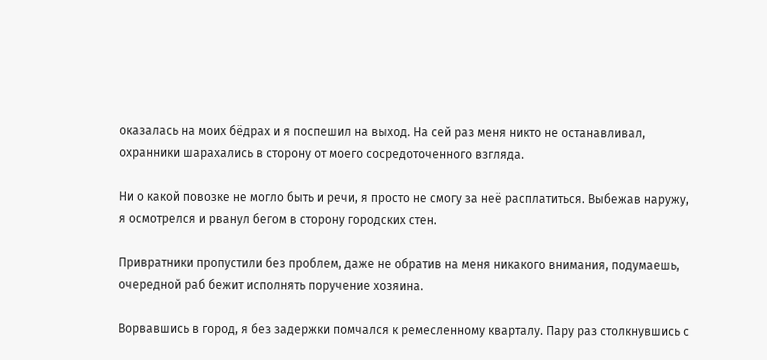оказалась на моих бёдрах и я поспешил на выход. На сей раз меня никто не останавливал, охранники шарахались в сторону от моего сосредоточенного взгляда.

Ни о какой повозке не могло быть и речи, я просто не смогу за неё расплатиться. Выбежав наружу, я осмотрелся и рванул бегом в сторону городских стен.

Привратники пропустили без проблем, даже не обратив на меня никакого внимания, подумаешь, очередной раб бежит исполнять поручение хозяина.

Ворвавшись в город, я без задержки помчался к ремесленному кварталу. Пару раз столкнувшись с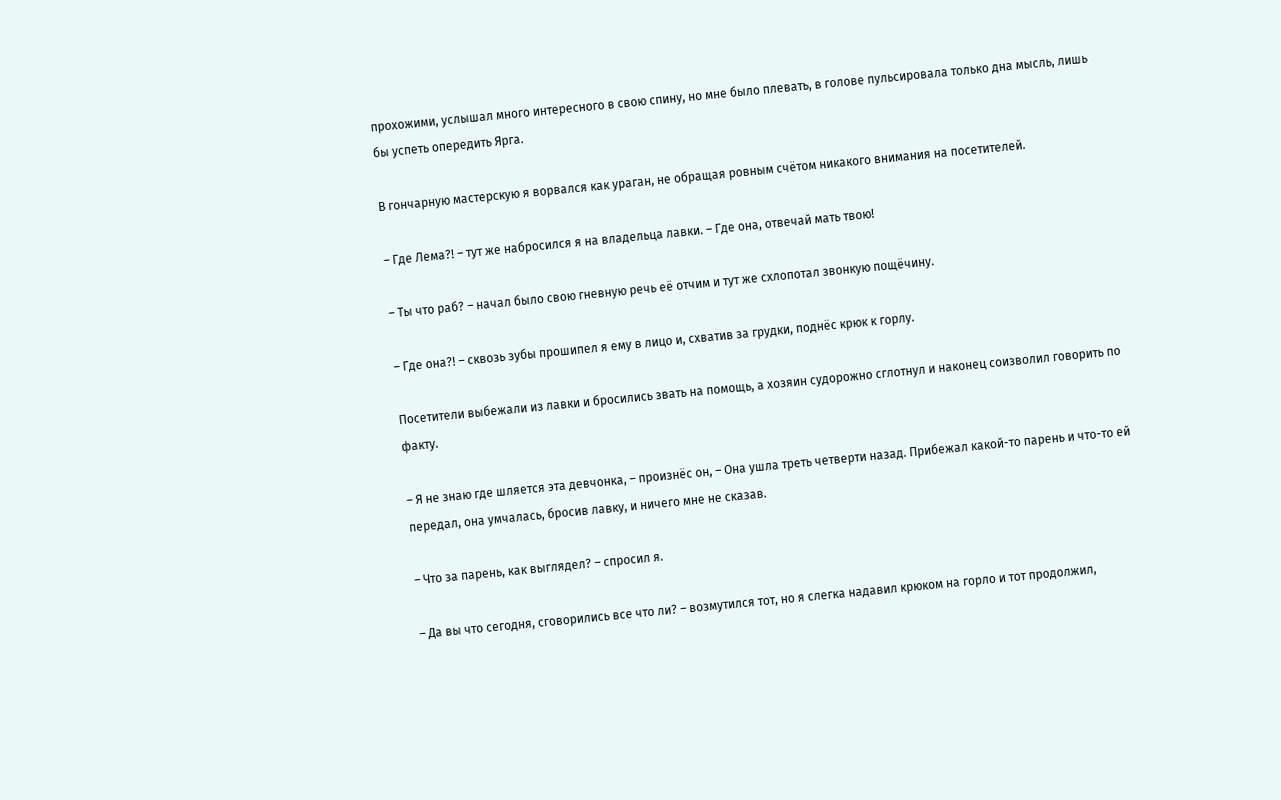прохожими, услышал много интересного в свою спину, но мне было плевать, в голове пульсировала только дна мысль, лишь бы успеть опередить Ярга.

В гончарную мастерскую я ворвался как ураган, не обращая ровным счётом никакого внимания на посетителей.

– Где Лема?! – тут же набросился я на владельца лавки. – Где она, отвечай мать твою!

– Ты что раб? – начал было свою гневную речь её отчим и тут же схлопотал звонкую пощёчину.

– Где она?! – сквозь зубы прошипел я ему в лицо и, схватив за грудки, поднёс крюк к горлу.

Посетители выбежали из лавки и бросились звать на помощь, а хозяин судорожно сглотнул и наконец соизволил говорить по факту.

– Я не знаю где шляется эта девчонка, – произнёс он, – Она ушла треть четверти назад. Прибежал какой-то парень и что-то ей передал, она умчалась, бросив лавку, и ничего мне не сказав.

– Что за парень, как выглядел? – спросил я.

– Да вы что сегодня, сговорились все что ли? – возмутился тот, но я слегка надавил крюком на горло и тот продолжил,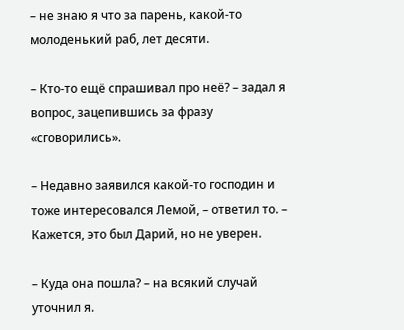– не знаю я что за парень, какой-то молоденький раб, лет десяти.

– Кто-то ещё спрашивал про неё? – задал я вопрос, зацепившись за фразу «сговорились».

– Недавно заявился какой-то господин и тоже интересовался Лемой, – ответил то. – Кажется, это был Дарий, но не уверен.

– Куда она пошла? – на всякий случай уточнил я.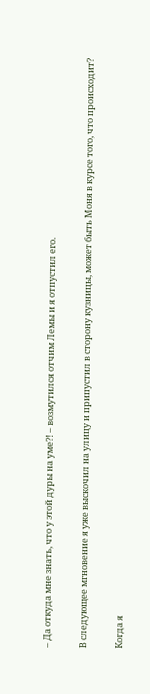– Да откуда мне знать, что у этой дуры на уме?! – возмутился отчим Лемы и я отпустил его.

В следующее мгновение я уже выскочил на улицу и припустил в сторону кузницы, может быть Моня в курсе того, что происходит?

Когда я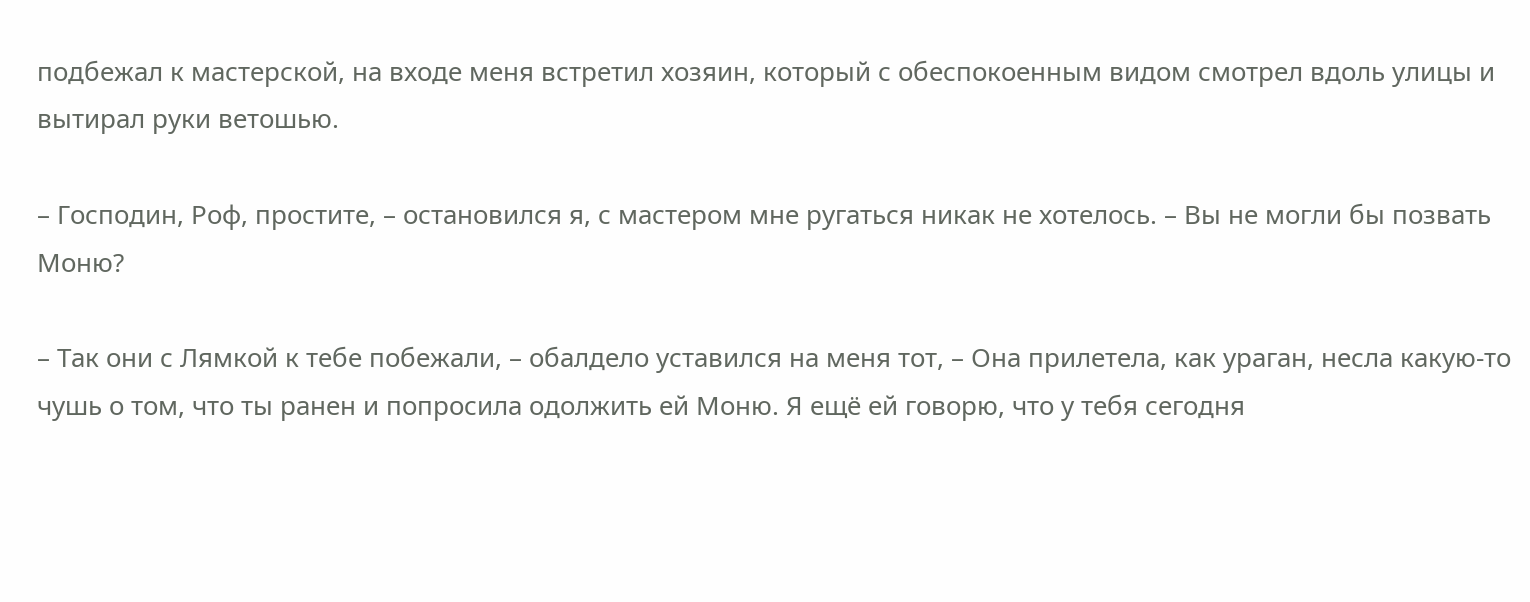подбежал к мастерской, на входе меня встретил хозяин, который с обеспокоенным видом смотрел вдоль улицы и вытирал руки ветошью.

– Господин, Роф, простите, – остановился я, с мастером мне ругаться никак не хотелось. – Вы не могли бы позвать Моню?

– Так они с Лямкой к тебе побежали, – обалдело уставился на меня тот, – Она прилетела, как ураган, несла какую-то чушь о том, что ты ранен и попросила одолжить ей Моню. Я ещё ей говорю, что у тебя сегодня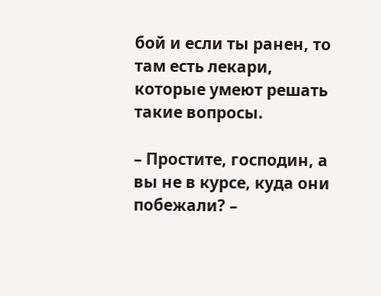бой и если ты ранен, то там есть лекари, которые умеют решать такие вопросы.

– Простите, господин, а вы не в курсе, куда они побежали? –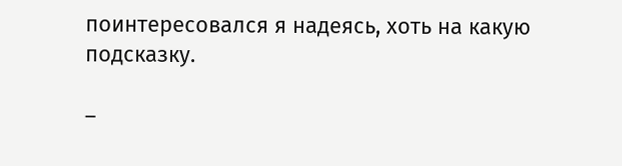поинтересовался я надеясь, хоть на какую подсказку.

–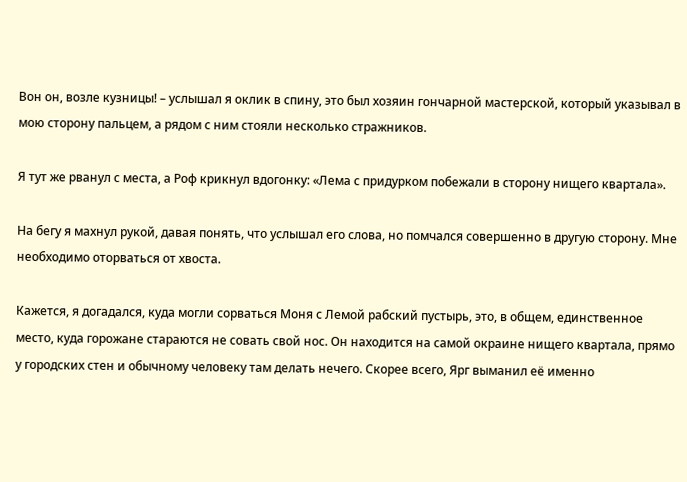Вон он, возле кузницы! – услышал я оклик в спину, это был хозяин гончарной мастерской, который указывал в мою сторону пальцем, а рядом с ним стояли несколько стражников.

Я тут же рванул с места, а Роф крикнул вдогонку: «Лема с придурком побежали в сторону нищего квартала».

На бегу я махнул рукой, давая понять, что услышал его слова, но помчался совершенно в другую сторону. Мне необходимо оторваться от хвоста.

Кажется, я догадался, куда могли сорваться Моня с Лемой рабский пустырь, это, в общем, единственное место, куда горожане стараются не совать свой нос. Он находится на самой окраине нищего квартала, прямо у городских стен и обычному человеку там делать нечего. Скорее всего, Ярг выманил её именно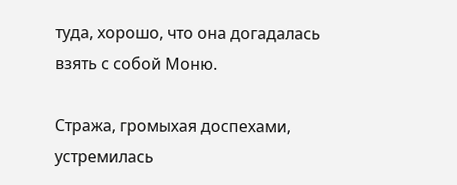туда, хорошо, что она догадалась взять с собой Моню.

Стража, громыхая доспехами, устремилась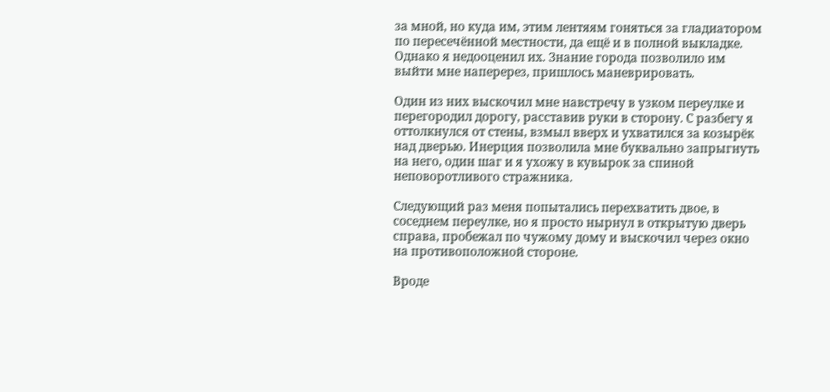за мной, но куда им, этим лентяям гоняться за гладиатором по пересечённой местности, да ещё и в полной выкладке. Однако я недооценил их. Знание города позволило им выйти мне наперерез, пришлось маневрировать.

Один из них выскочил мне навстречу в узком переулке и перегородил дорогу, расставив руки в сторону. С разбегу я оттолкнулся от стены, взмыл вверх и ухватился за козырёк над дверью. Инерция позволила мне буквально запрыгнуть на него, один шаг и я ухожу в кувырок за спиной неповоротливого стражника.

Следующий раз меня попытались перехватить двое, в соседнем переулке, но я просто нырнул в открытую дверь справа, пробежал по чужому дому и выскочил через окно на противоположной стороне.

Вроде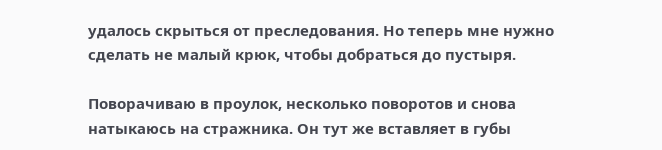удалось скрыться от преследования. Но теперь мне нужно сделать не малый крюк, чтобы добраться до пустыря.

Поворачиваю в проулок, несколько поворотов и снова натыкаюсь на стражника. Он тут же вставляет в губы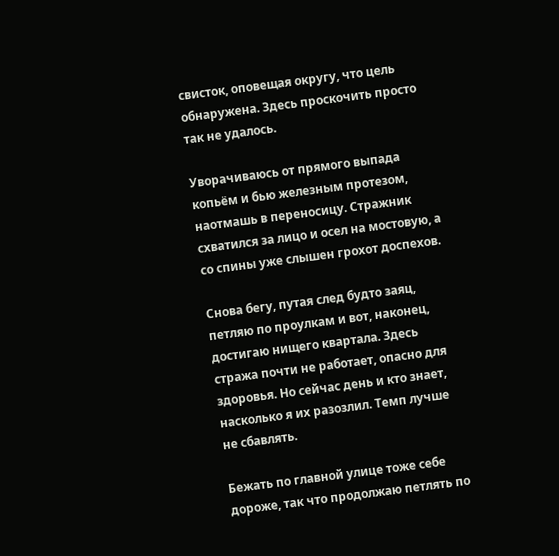свисток, оповещая округу, что цель обнаружена. Здесь проскочить просто так не удалось.

Уворачиваюсь от прямого выпада копьём и бью железным протезом, наотмашь в переносицу. Стражник схватился за лицо и осел на мостовую, а со спины уже слышен грохот доспехов.

Снова бегу, путая след будто заяц, петляю по проулкам и вот, наконец, достигаю нищего квартала. Здесь стража почти не работает, опасно для здоровья. Но сейчас день и кто знает, насколько я их разозлил. Темп лучше не сбавлять.

Бежать по главной улице тоже себе дороже, так что продолжаю петлять по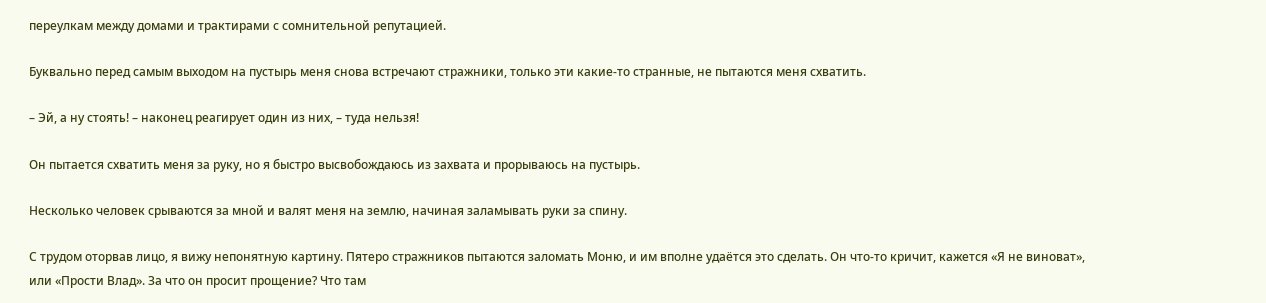переулкам между домами и трактирами с сомнительной репутацией.

Буквально перед самым выходом на пустырь меня снова встречают стражники, только эти какие-то странные, не пытаются меня схватить.

– Эй, а ну стоять! – наконец реагирует один из них, – туда нельзя!

Он пытается схватить меня за руку, но я быстро высвобождаюсь из захвата и прорываюсь на пустырь.

Несколько человек срываются за мной и валят меня на землю, начиная заламывать руки за спину.

С трудом оторвав лицо, я вижу непонятную картину. Пятеро стражников пытаются заломать Моню, и им вполне удаётся это сделать. Он что-то кричит, кажется «Я не виноват», или «Прости Влад». За что он просит прощение? Что там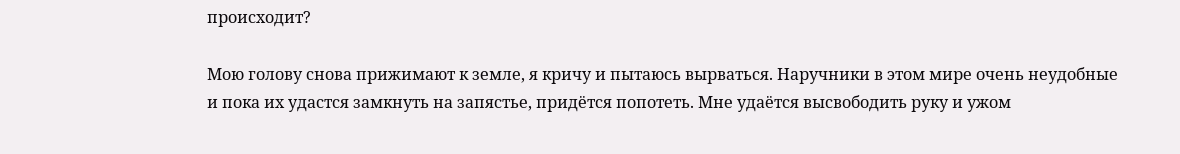происходит?

Мою голову снова прижимают к земле, я кричу и пытаюсь вырваться. Наручники в этом мире очень неудобные и пока их удастся замкнуть на запястье, придётся попотеть. Мне удаётся высвободить руку и ужом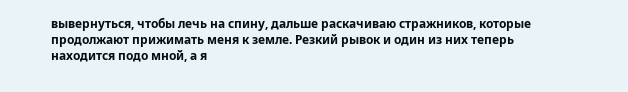вывернуться, чтобы лечь на спину, дальше раскачиваю стражников, которые продолжают прижимать меня к земле. Резкий рывок и один из них теперь находится подо мной, а я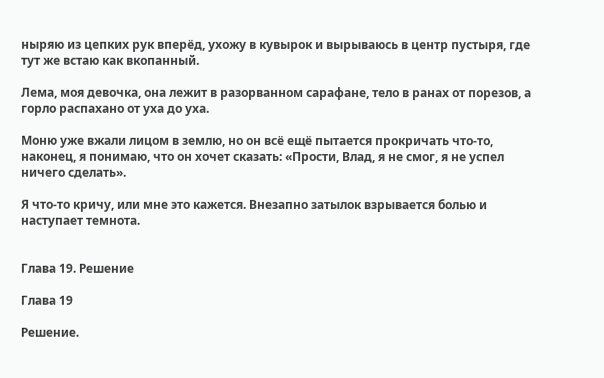ныряю из цепких рук вперёд, ухожу в кувырок и вырываюсь в центр пустыря, где тут же встаю как вкопанный.

Лема, моя девочка, она лежит в разорванном сарафане, тело в ранах от порезов, а горло распахано от уха до уха.

Моню уже вжали лицом в землю, но он всё ещё пытается прокричать что-то, наконец, я понимаю, что он хочет сказать: «Прости, Влад, я не смог, я не успел ничего сделать».

Я что-то кричу, или мне это кажется. Внезапно затылок взрывается болью и наступает темнота.


Глава 19. Решение

Глава 19

Решение.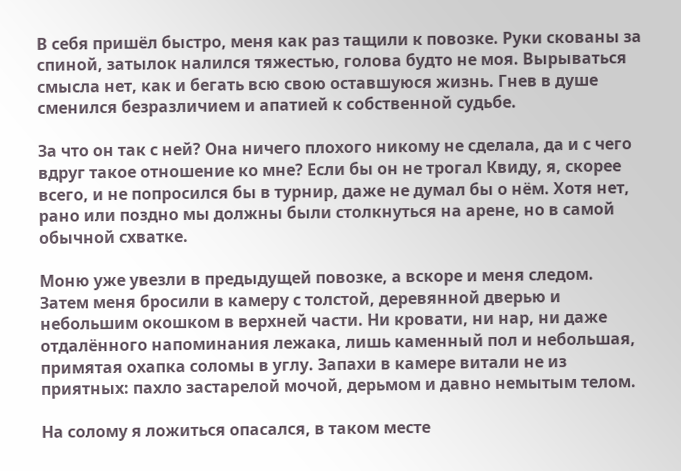В себя пришёл быстро, меня как раз тащили к повозке. Руки скованы за спиной, затылок налился тяжестью, голова будто не моя. Вырываться смысла нет, как и бегать всю свою оставшуюся жизнь. Гнев в душе сменился безразличием и апатией к собственной судьбе.

За что он так с ней? Она ничего плохого никому не сделала, да и с чего вдруг такое отношение ко мне? Если бы он не трогал Квиду, я, скорее всего, и не попросился бы в турнир, даже не думал бы о нём. Хотя нет, рано или поздно мы должны были столкнуться на арене, но в самой обычной схватке.

Моню уже увезли в предыдущей повозке, а вскоре и меня следом. Затем меня бросили в камеру с толстой, деревянной дверью и небольшим окошком в верхней части. Ни кровати, ни нар, ни даже отдалённого напоминания лежака, лишь каменный пол и небольшая, примятая охапка соломы в углу. Запахи в камере витали не из приятных: пахло застарелой мочой, дерьмом и давно немытым телом.

На солому я ложиться опасался, в таком месте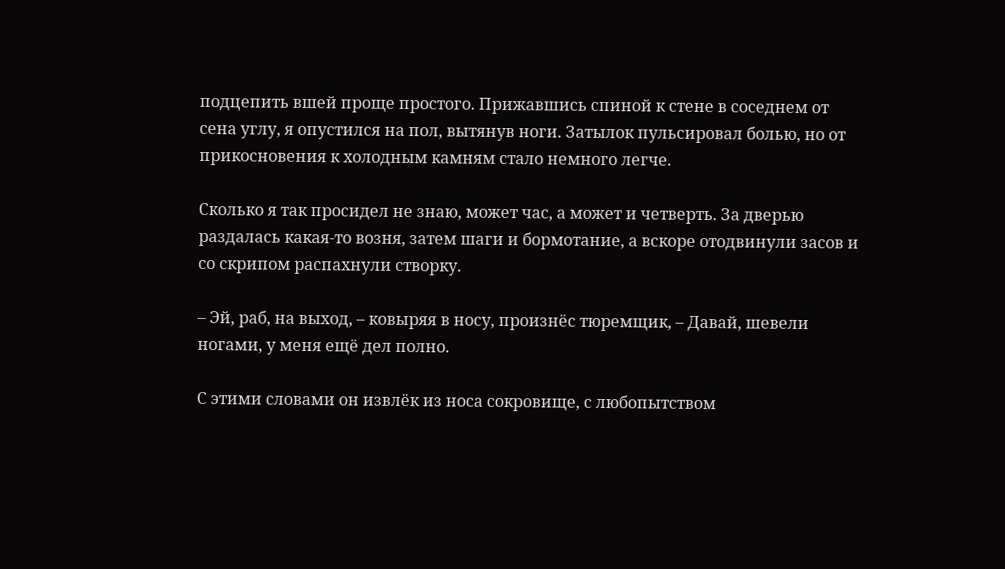подцепить вшей проще простого. Прижавшись спиной к стене в соседнем от сена углу, я опустился на пол, вытянув ноги. Затылок пульсировал болью, но от прикосновения к холодным камням стало немного легче.

Сколько я так просидел не знаю, может час, а может и четверть. За дверью раздалась какая-то возня, затем шаги и бормотание, а вскоре отодвинули засов и со скрипом распахнули створку.

– Эй, раб, на выход, – ковыряя в носу, произнёс тюремщик, – Давай, шевели ногами, у меня ещё дел полно.

С этими словами он извлёк из носа сокровище, с любопытством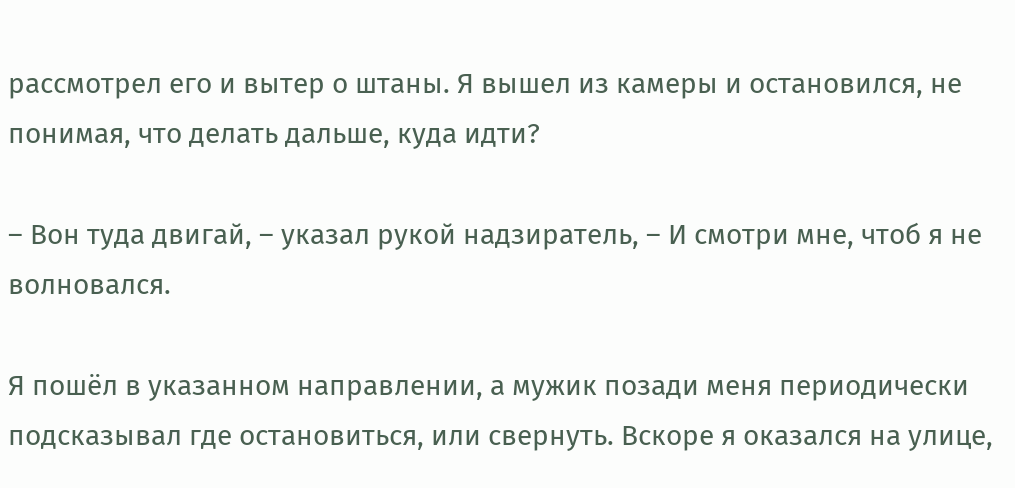рассмотрел его и вытер о штаны. Я вышел из камеры и остановился, не понимая, что делать дальше, куда идти?

– Вон туда двигай, – указал рукой надзиратель, – И смотри мне, чтоб я не волновался.

Я пошёл в указанном направлении, а мужик позади меня периодически подсказывал где остановиться, или свернуть. Вскоре я оказался на улице,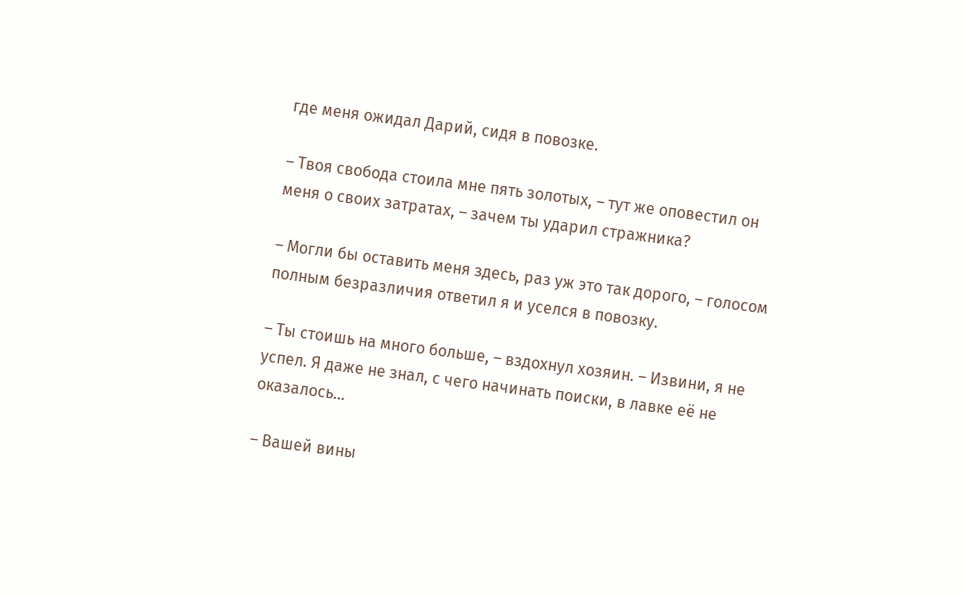где меня ожидал Дарий, сидя в повозке.

– Твоя свобода стоила мне пять золотых, – тут же оповестил он меня о своих затратах, – зачем ты ударил стражника?

– Могли бы оставить меня здесь, раз уж это так дорого, – голосом полным безразличия ответил я и уселся в повозку.

– Ты стоишь на много больше, – вздохнул хозяин. – Извини, я не успел. Я даже не знал, с чего начинать поиски, в лавке её не оказалось…

– Вашей вины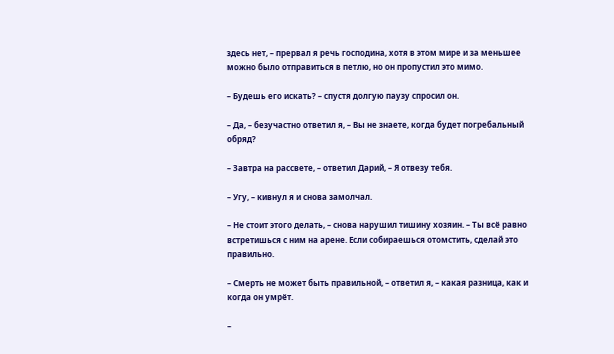здесь нет, – прервал я речь господина, хотя в этом мире и за меньшее можно было отправиться в петлю, но он пропустил это мимо.

– Будешь его искать? – спустя долгую паузу спросил он.

– Да, – безучастно ответил я, – Вы не знаете, когда будет погребальный обряд?

– Завтра на рассвете, – ответил Дарий, – Я отвезу тебя.

– Угу, – кивнул я и снова замолчал.

– Не стоит этого делать, – снова нарушил тишину хозяин. – Ты всё равно встретишься с ним на арене. Если собираешься отомстить, сделай это правильно.

– Смерть не может быть правильной, – ответил я, – какая разница, как и когда он умрёт.

–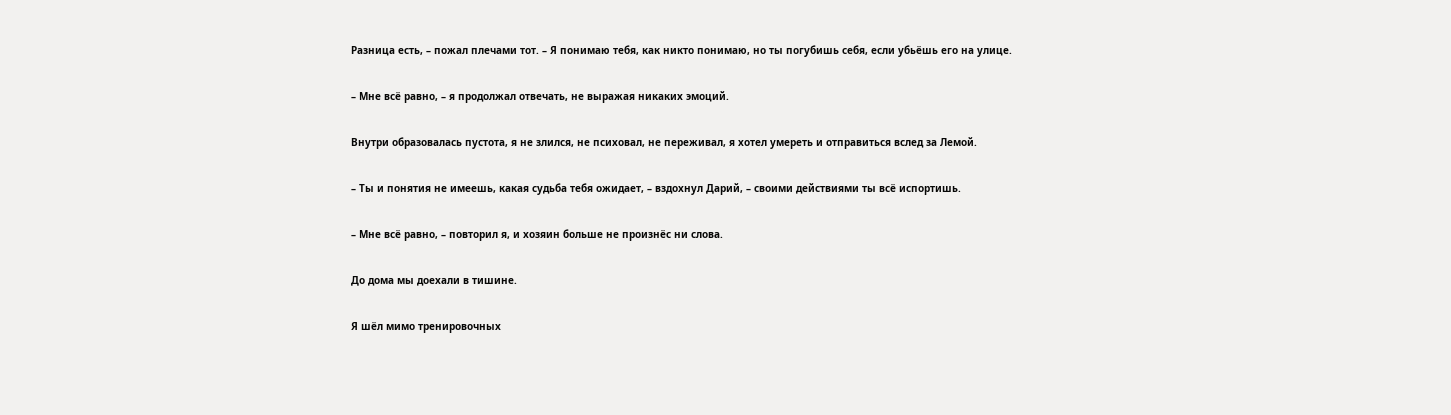Разница есть, – пожал плечами тот. – Я понимаю тебя, как никто понимаю, но ты погубишь себя, если убьёшь его на улице.

– Мне всё равно, – я продолжал отвечать, не выражая никаких эмоций.

Внутри образовалась пустота, я не злился, не психовал, не переживал, я хотел умереть и отправиться вслед за Лемой.

– Ты и понятия не имеешь, какая судьба тебя ожидает, – вздохнул Дарий, – своими действиями ты всё испортишь.

– Мне всё равно, – повторил я, и хозяин больше не произнёс ни слова.

До дома мы доехали в тишине.

Я шёл мимо тренировочных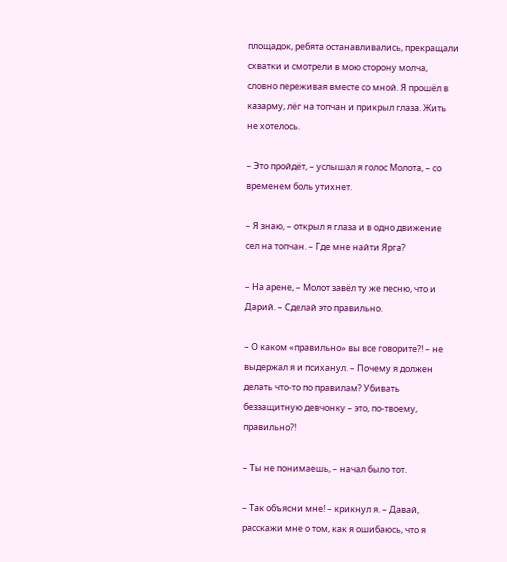площадок, ребята останавливались, прекращали схватки и смотрели в мою сторону молча, словно переживая вместе со мной. Я прошёл в казарму, лёг на топчан и прикрыл глаза. Жить не хотелось.

– Это пройдёт, – услышал я голос Молота, – со временем боль утихнет.

– Я знаю, – открыл я глаза и в одно движение сел на топчан. – Где мне найти Ярга?

– На арене, – Молот завёл ту же песню, что и Дарий. – Сделай это правильно.

– О каком «правильно» вы все говорите?! – не выдержал я и психанул. – Почему я должен делать что-то по правилам? Убивать беззащитную девчонку – это, по-твоему, правильно?!

– Ты не понимаешь, – начал было тот.

– Так объясни мне! – крикнул я. – Давай, расскажи мне о том, как я ошибаюсь, что я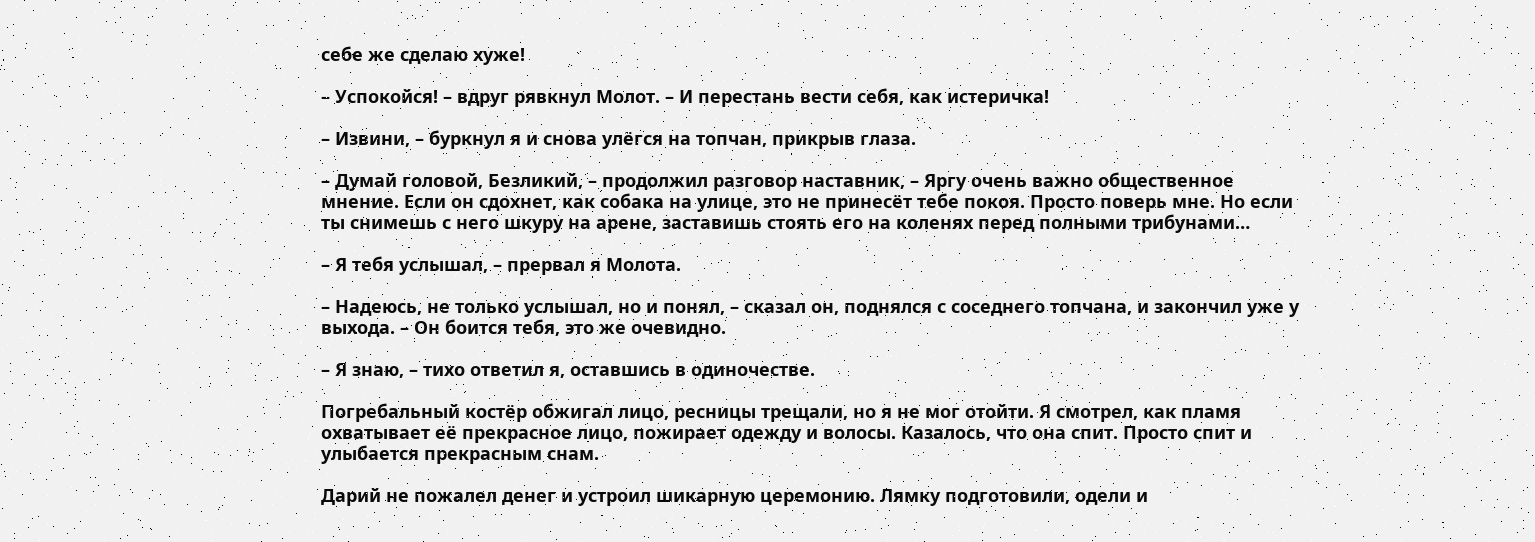себе же сделаю хуже!

– Успокойся! – вдруг рявкнул Молот. – И перестань вести себя, как истеричка!

– Извини, – буркнул я и снова улёгся на топчан, прикрыв глаза.

– Думай головой, Безликий, – продолжил разговор наставник, – Яргу очень важно общественное мнение. Если он сдохнет, как собака на улице, это не принесёт тебе покоя. Просто поверь мне. Но если ты снимешь с него шкуру на арене, заставишь стоять его на коленях перед полными трибунами…

– Я тебя услышал, – прервал я Молота.

– Надеюсь, не только услышал, но и понял, – сказал он, поднялся с соседнего топчана, и закончил уже у выхода. – Он боится тебя, это же очевидно.

– Я знаю, – тихо ответил я, оставшись в одиночестве.

Погребальный костёр обжигал лицо, ресницы трещали, но я не мог отойти. Я смотрел, как пламя охватывает её прекрасное лицо, пожирает одежду и волосы. Казалось, что она спит. Просто спит и улыбается прекрасным снам.

Дарий не пожалел денег и устроил шикарную церемонию. Лямку подготовили, одели и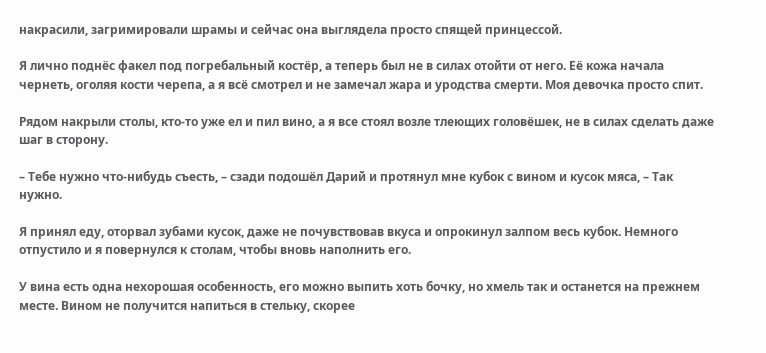накрасили, загримировали шрамы и сейчас она выглядела просто спящей принцессой.

Я лично поднёс факел под погребальный костёр, а теперь был не в силах отойти от него. Её кожа начала чернеть, оголяя кости черепа, а я всё смотрел и не замечал жара и уродства смерти. Моя девочка просто спит.

Рядом накрыли столы, кто-то уже ел и пил вино, а я все стоял возле тлеющих головёшек, не в силах сделать даже шаг в сторону.

– Тебе нужно что-нибудь съесть, – сзади подошёл Дарий и протянул мне кубок с вином и кусок мяса, – Так нужно.

Я принял еду, оторвал зубами кусок, даже не почувствовав вкуса и опрокинул залпом весь кубок. Немного отпустило и я повернулся к столам, чтобы вновь наполнить его.

У вина есть одна нехорошая особенность, его можно выпить хоть бочку, но хмель так и останется на прежнем месте. Вином не получится напиться в стельку, скорее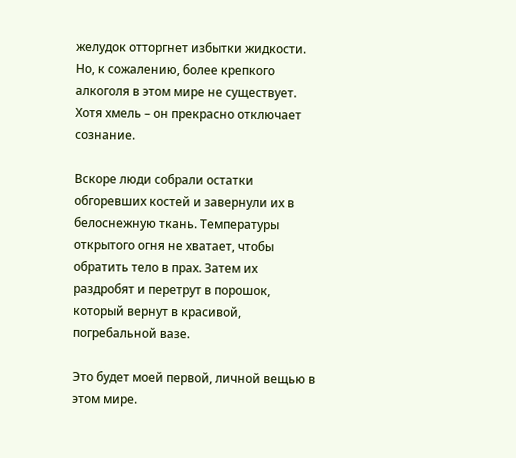желудок отторгнет избытки жидкости. Но, к сожалению, более крепкого алкоголя в этом мире не существует. Хотя хмель – он прекрасно отключает сознание.

Вскоре люди собрали остатки обгоревших костей и завернули их в белоснежную ткань. Температуры открытого огня не хватает, чтобы обратить тело в прах. Затем их раздробят и перетрут в порошок, который вернут в красивой, погребальной вазе.

Это будет моей первой, личной вещью в этом мире.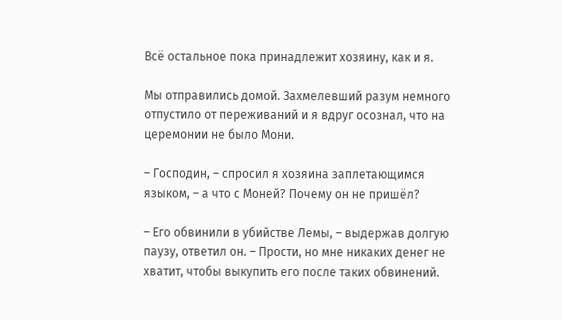Всё остальное пока принадлежит хозяину, как и я.

Мы отправились домой. Захмелевший разум немного отпустило от переживаний и я вдруг осознал, что на церемонии не было Мони.

– Господин, – спросил я хозяина заплетающимся языком, – а что с Моней? Почему он не пришёл?

– Его обвинили в убийстве Лемы, – выдержав долгую паузу, ответил он. – Прости, но мне никаких денег не хватит, чтобы выкупить его после таких обвинений.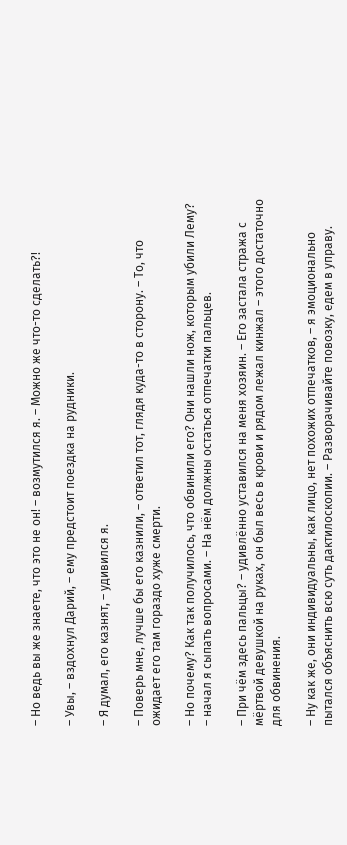– Но ведь вы же знаете, что это не он! – возмутился я. – Можно же что-то сделать?!

– Увы, – вздохнул Дарий, – ему предстоит поездка на рудники.

– Я думал, его казнят, – удивился я.

– Поверь мне, лучше бы его казнили, – ответил тот, глядя куда-то в сторону. – То, что ожидает его там гораздо хуже смерти.

– Но почему? Как так получилось, что обвинили его? Они нашли нож, которым убили Лему? – начал я сыпать вопросами. – На нём должны остаться отпечатки пальцев.

– При чём здесь пальцы? – удивлённо уставился на меня хозяин. – Его застала стража с мёртвой девушкой на руках, он был весь в крови и рядом лежал кинжал – этого достаточно для обвинения.

– Ну как же, они индивидуальны, как лицо, нет похожих отпечатков, – я эмоционально пытался объяснить всю суть дактилоскопии. – Разворачивайте повозку, едем в управу.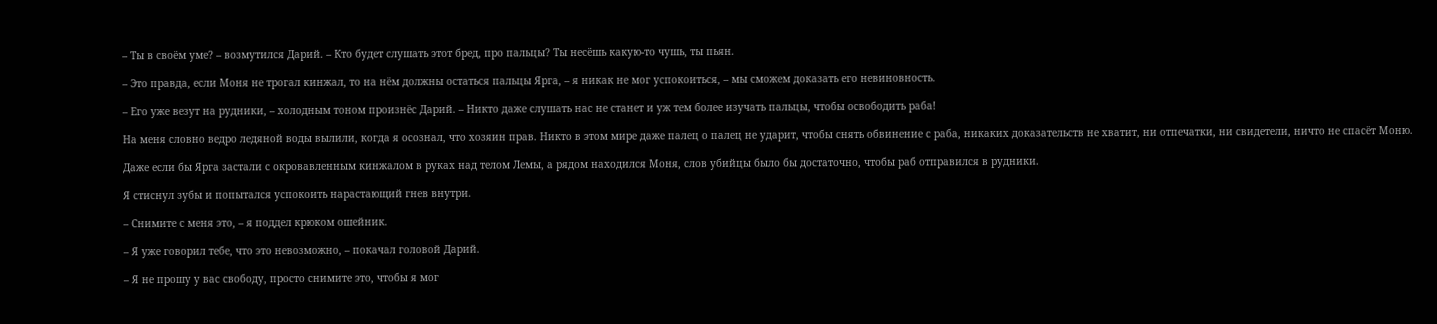– Ты в своём уме? – возмутился Дарий. – Кто будет слушать этот бред, про пальцы? Ты несёшь какую-то чушь, ты пьян.

– Это правда, если Моня не трогал кинжал, то на нём должны остаться пальцы Ярга, – я никак не мог успокоиться, – мы сможем доказать его невиновность.

– Его уже везут на рудники, – холодным тоном произнёс Дарий. – Никто даже слушать нас не станет и уж тем более изучать пальцы, чтобы освободить раба!

На меня словно ведро ледяной воды вылили, когда я осознал, что хозяин прав. Никто в этом мире даже палец о палец не ударит, чтобы снять обвинение с раба, никаких доказательств не хватит, ни отпечатки, ни свидетели, ничто не спасёт Моню.

Даже если бы Ярга застали с окровавленным кинжалом в руках над телом Лемы, а рядом находился Моня, слов убийцы было бы достаточно, чтобы раб отправился в рудники.

Я стиснул зубы и попытался успокоить нарастающий гнев внутри.

– Снимите с меня это, – я поддел крюком ошейник.

– Я уже говорил тебе, что это невозможно, – покачал головой Дарий.

– Я не прошу у вас свободу, просто снимите это, чтобы я мог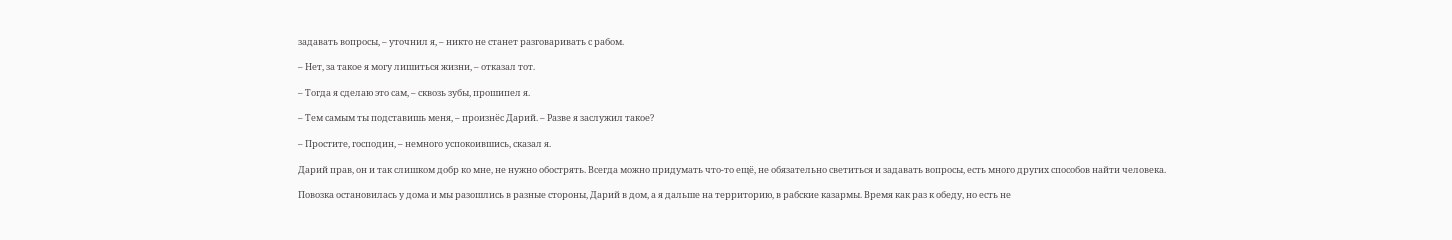задавать вопросы, – уточнил я, – никто не станет разговаривать с рабом.

– Нет, за такое я могу лишиться жизни, – отказал тот.

– Тогда я сделаю это сам, – сквозь зубы, прошипел я.

– Тем самым ты подставишь меня, – произнёс Дарий. – Разве я заслужил такое?

– Простите, господин, – немного успокоившись, сказал я.

Дарий прав, он и так слишком добр ко мне, не нужно обострять. Всегда можно придумать что-то ещё, не обязательно светиться и задавать вопросы, есть много других способов найти человека.

Повозка остановилась у дома и мы разошлись в разные стороны, Дарий в дом, а я дальше на территорию, в рабские казармы. Время как раз к обеду, но есть не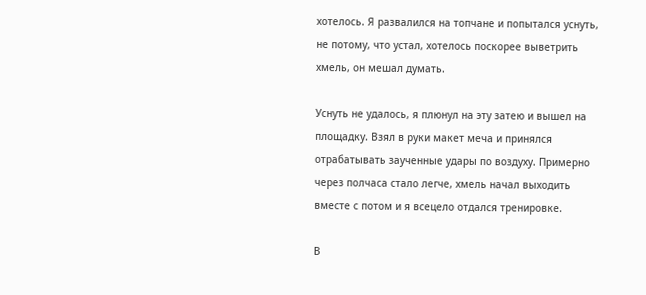хотелось. Я развалился на топчане и попытался уснуть, не потому, что устал, хотелось поскорее выветрить хмель, он мешал думать.

Уснуть не удалось, я плюнул на эту затею и вышел на площадку. Взял в руки макет меча и принялся отрабатывать заученные удары по воздуху. Примерно через полчаса стало легче, хмель начал выходить вместе с потом и я всецело отдался тренировке.

В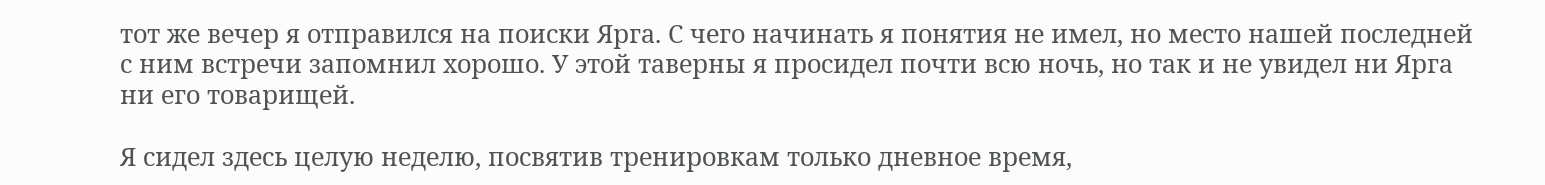тот же вечер я отправился на поиски Ярга. С чего начинать я понятия не имел, но место нашей последней с ним встречи запомнил хорошо. У этой таверны я просидел почти всю ночь, но так и не увидел ни Ярга ни его товарищей.

Я сидел здесь целую неделю, посвятив тренировкам только дневное время,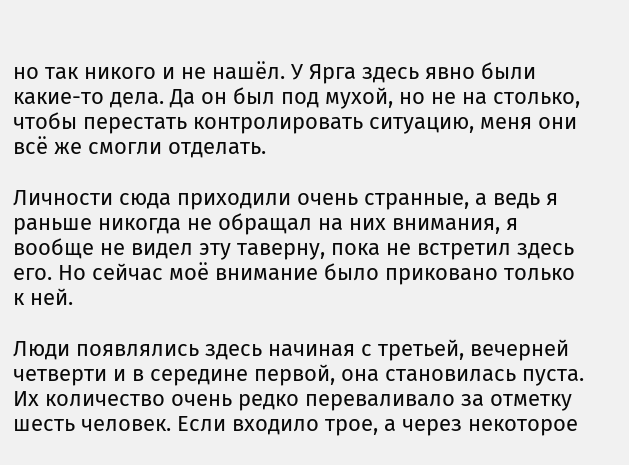но так никого и не нашёл. У Ярга здесь явно были какие-то дела. Да он был под мухой, но не на столько, чтобы перестать контролировать ситуацию, меня они всё же смогли отделать.

Личности сюда приходили очень странные, а ведь я раньше никогда не обращал на них внимания, я вообще не видел эту таверну, пока не встретил здесь его. Но сейчас моё внимание было приковано только к ней.

Люди появлялись здесь начиная с третьей, вечерней четверти и в середине первой, она становилась пуста. Их количество очень редко переваливало за отметку шесть человек. Если входило трое, а через некоторое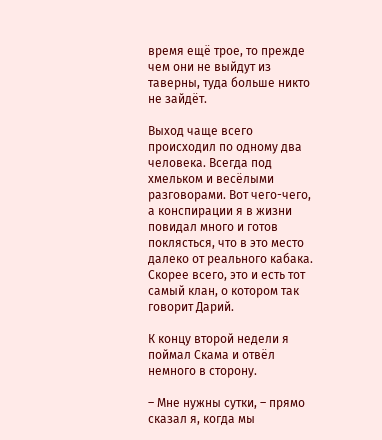время ещё трое, то прежде чем они не выйдут из таверны, туда больше никто не зайдёт.

Выход чаще всего происходил по одному два человека. Всегда под хмельком и весёлыми разговорами. Вот чего-чего, а конспирации я в жизни повидал много и готов поклясться, что в это место далеко от реального кабака. Скорее всего, это и есть тот самый клан, о котором так говорит Дарий.

К концу второй недели я поймал Скама и отвёл немного в сторону.

– Мне нужны сутки, – прямо сказал я, когда мы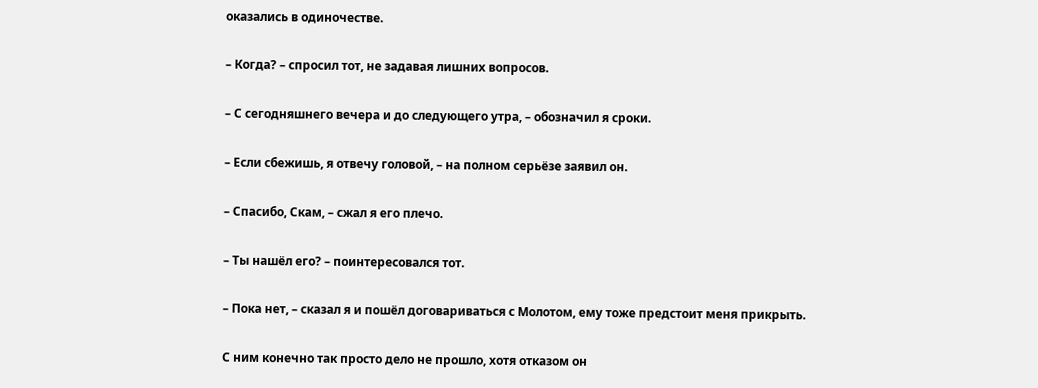оказались в одиночестве.

– Когда? – спросил тот, не задавая лишних вопросов.

– С сегодняшнего вечера и до следующего утра, – обозначил я сроки.

– Если сбежишь, я отвечу головой, – на полном серьёзе заявил он.

– Спасибо, Скам, – сжал я его плечо.

– Ты нашёл его? – поинтересовался тот.

– Пока нет, – сказал я и пошёл договариваться с Молотом, ему тоже предстоит меня прикрыть.

С ним конечно так просто дело не прошло, хотя отказом он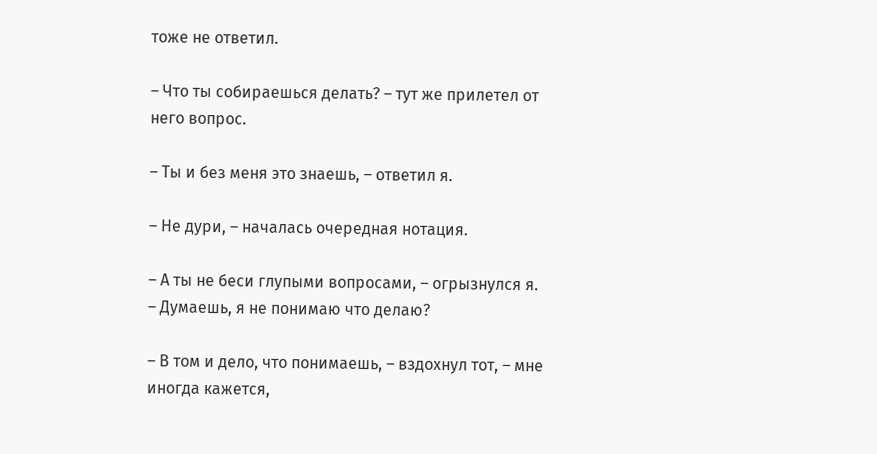тоже не ответил.

– Что ты собираешься делать? – тут же прилетел от него вопрос.

– Ты и без меня это знаешь, – ответил я.

– Не дури, – началась очередная нотация.

– А ты не беси глупыми вопросами, – огрызнулся я. – Думаешь, я не понимаю что делаю?

– В том и дело, что понимаешь, – вздохнул тот, – мне иногда кажется,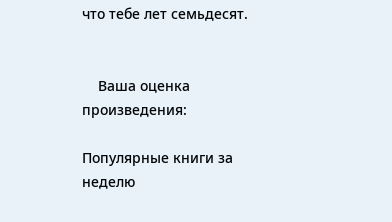что тебе лет семьдесят.


    Ваша оценка произведения:

Популярные книги за неделю